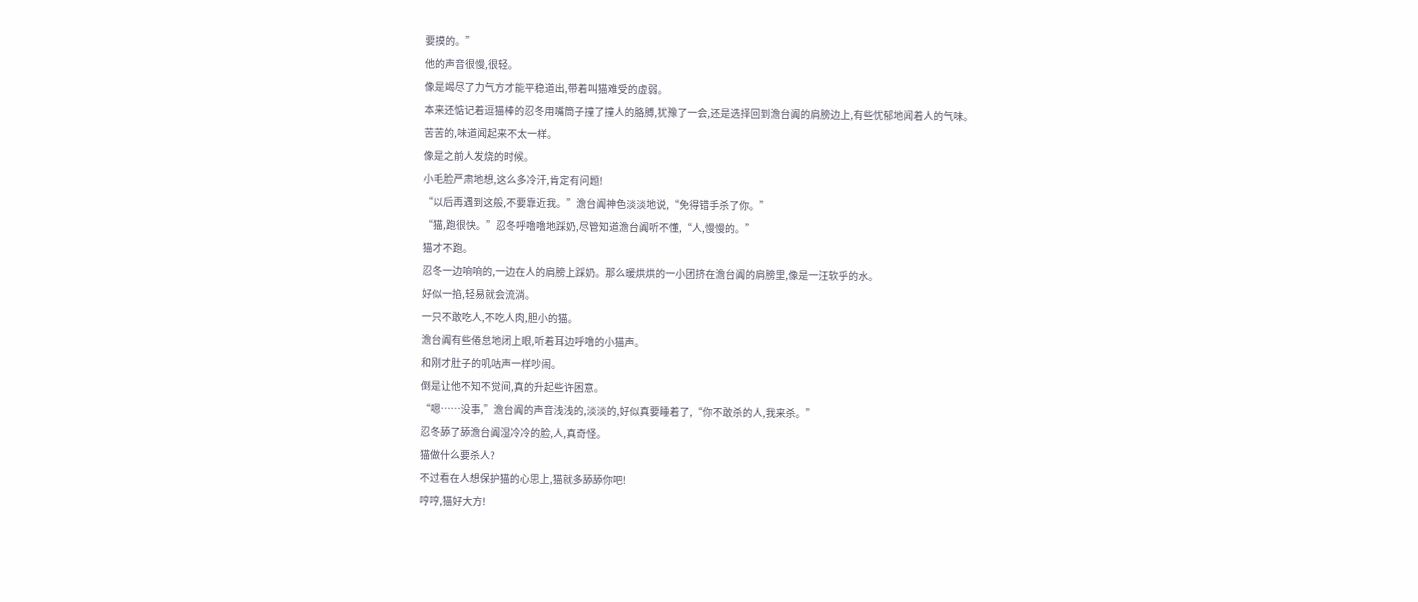要摸的。”
他的声音很慢,很轻。
像是竭尽了力气方才能平稳道出,带着叫猫难受的虚弱。
本来还惦记着逗猫棒的忍冬用嘴筒子撞了撞人的胳膊,犹豫了一会,还是选择回到澹台阗的肩膀边上,有些忧郁地闻着人的气味。
苦苦的,味道闻起来不太一样。
像是之前人发烧的时候。
小毛脸严肃地想,这么多冷汗,肯定有问题!
“以后再遇到这般,不要靠近我。”澹台阗神色淡淡地说,“免得错手杀了你。”
“猫,跑很快。”忍冬呼噜噜地踩奶,尽管知道澹台阗听不懂,“人,慢慢的。”
猫才不跑。
忍冬一边响响的,一边在人的肩膀上踩奶。那么暖烘烘的一小团挤在澹台阗的肩膀里,像是一汪软乎的水。
好似一掐,轻易就会流淌。
一只不敢吃人,不吃人肉,胆小的猫。
澹台阗有些倦怠地闭上眼,听着耳边呼噜的小猫声。
和刚才肚子的叽咕声一样吵闹。
倒是让他不知不觉间,真的升起些许困意。
“嗯……没事,”澹台阗的声音浅浅的,淡淡的,好似真要睡着了,“你不敢杀的人,我来杀。”
忍冬舔了舔澹台阗湿冷冷的脸,人,真奇怪。
猫做什么要杀人?
不过看在人想保护猫的心思上,猫就多舔舔你吧!
哼哼,猫好大方!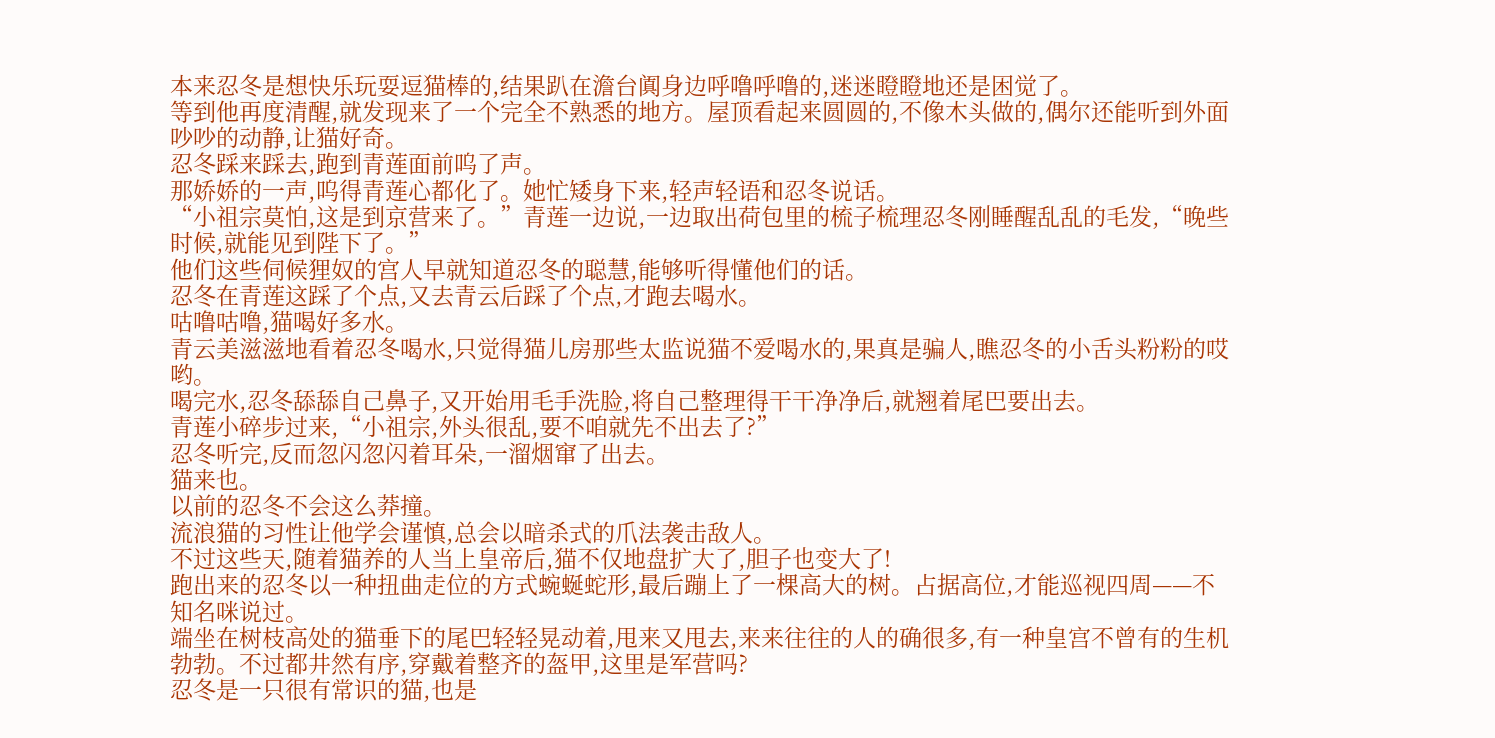本来忍冬是想快乐玩耍逗猫棒的,结果趴在澹台阗身边呼噜呼噜的,迷迷瞪瞪地还是困觉了。
等到他再度清醒,就发现来了一个完全不熟悉的地方。屋顶看起来圆圆的,不像木头做的,偶尔还能听到外面吵吵的动静,让猫好奇。
忍冬踩来踩去,跑到青莲面前呜了声。
那娇娇的一声,呜得青莲心都化了。她忙矮身下来,轻声轻语和忍冬说话。
“小祖宗莫怕,这是到京营来了。”青莲一边说,一边取出荷包里的梳子梳理忍冬刚睡醒乱乱的毛发,“晚些时候,就能见到陛下了。”
他们这些伺候狸奴的宫人早就知道忍冬的聪慧,能够听得懂他们的话。
忍冬在青莲这踩了个点,又去青云后踩了个点,才跑去喝水。
咕噜咕噜,猫喝好多水。
青云美滋滋地看着忍冬喝水,只觉得猫儿房那些太监说猫不爱喝水的,果真是骗人,瞧忍冬的小舌头粉粉的哎哟。
喝完水,忍冬舔舔自己鼻子,又开始用毛手洗脸,将自己整理得干干净净后,就翘着尾巴要出去。
青莲小碎步过来,“小祖宗,外头很乱,要不咱就先不出去了?”
忍冬听完,反而忽闪忽闪着耳朵,一溜烟窜了出去。
猫来也。
以前的忍冬不会这么莽撞。
流浪猫的习性让他学会谨慎,总会以暗杀式的爪法袭击敌人。
不过这些天,随着猫养的人当上皇帝后,猫不仅地盘扩大了,胆子也变大了!
跑出来的忍冬以一种扭曲走位的方式蜿蜒蛇形,最后蹦上了一棵高大的树。占据高位,才能巡视四周——不知名咪说过。
端坐在树枝高处的猫垂下的尾巴轻轻晃动着,甩来又甩去,来来往往的人的确很多,有一种皇宫不曾有的生机勃勃。不过都井然有序,穿戴着整齐的盔甲,这里是军营吗?
忍冬是一只很有常识的猫,也是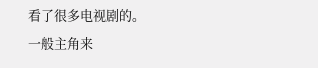看了很多电视剧的。
一般主角来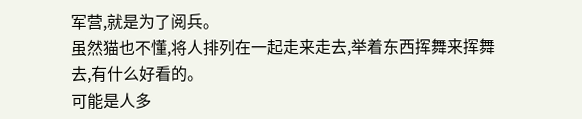军营,就是为了阅兵。
虽然猫也不懂,将人排列在一起走来走去,举着东西挥舞来挥舞去,有什么好看的。
可能是人多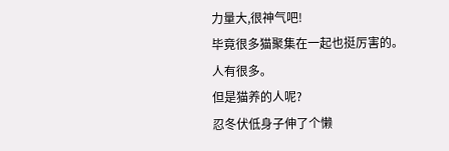力量大,很神气吧!
毕竟很多猫聚集在一起也挺厉害的。
人有很多。
但是猫养的人呢?
忍冬伏低身子伸了个懒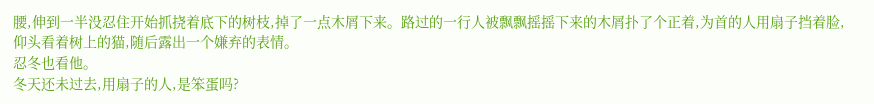腰,伸到一半没忍住开始抓挠着底下的树枝,掉了一点木屑下来。路过的一行人被飘飘摇摇下来的木屑扑了个正着,为首的人用扇子挡着脸,仰头看着树上的猫,随后露出一个嫌弃的表情。
忍冬也看他。
冬天还未过去,用扇子的人,是笨蛋吗?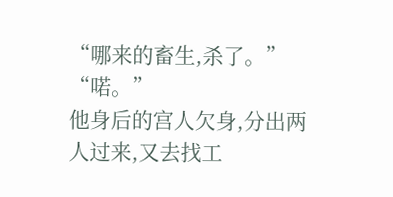“哪来的畜生,杀了。”
“喏。”
他身后的宫人欠身,分出两人过来,又去找工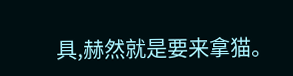具,赫然就是要来拿猫。